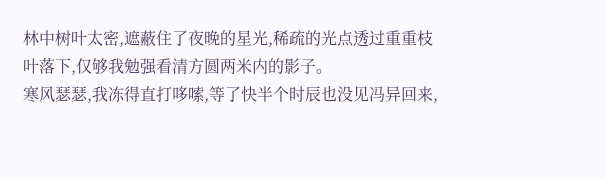林中树叶太密,遮蔽住了夜晚的星光,稀疏的光点透过重重枝叶落下,仅够我勉强看清方圆两米内的影子。
寒风瑟瑟,我冻得直打哆嗦,等了快半个时辰也没见冯异回来,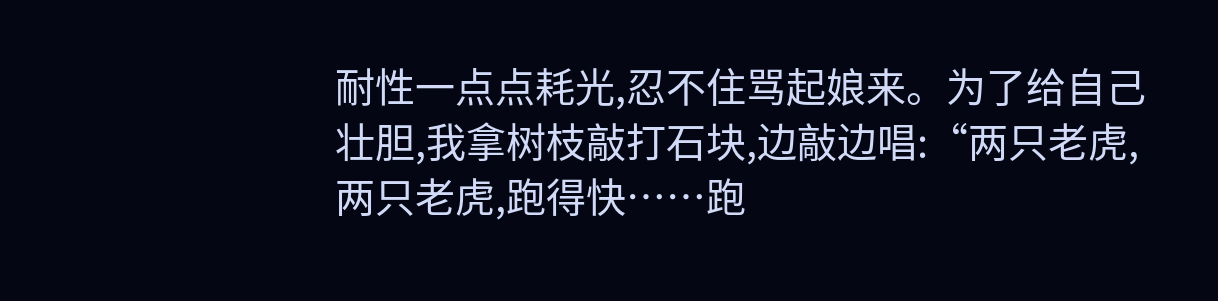耐性一点点耗光,忍不住骂起娘来。为了给自己壮胆,我拿树枝敲打石块,边敲边唱:“两只老虎,两只老虎,跑得快……跑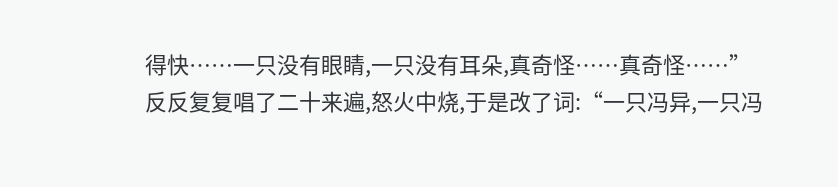得快……一只没有眼睛,一只没有耳朵,真奇怪……真奇怪……”
反反复复唱了二十来遍,怒火中烧,于是改了词:“一只冯异,一只冯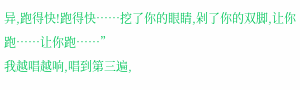异,跑得快!跑得快……挖了你的眼睛,剁了你的双脚,让你跑……让你跑……”
我越唱越响,唱到第三遍,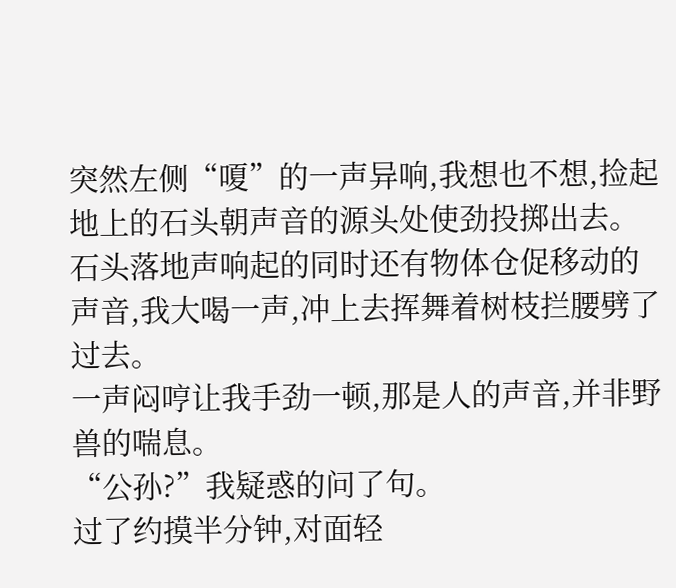突然左侧“嗄”的一声异响,我想也不想,捡起地上的石头朝声音的源头处使劲投掷出去。
石头落地声响起的同时还有物体仓促移动的声音,我大喝一声,冲上去挥舞着树枝拦腰劈了过去。
一声闷哼让我手劲一顿,那是人的声音,并非野兽的喘息。
“公孙?”我疑惑的问了句。
过了约摸半分钟,对面轻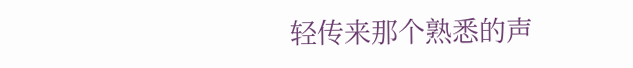轻传来那个熟悉的声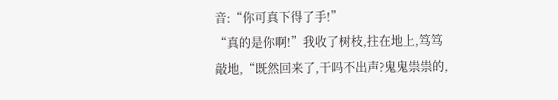音:“你可真下得了手!”
“真的是你啊!”我收了树枝,拄在地上,笃笃敲地,“既然回来了,干吗不出声?鬼鬼祟祟的,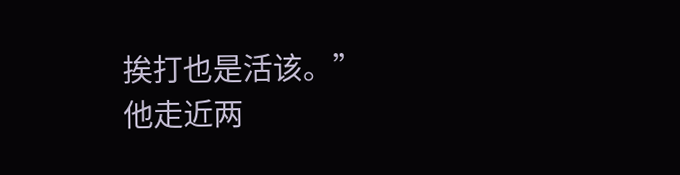挨打也是活该。”
他走近两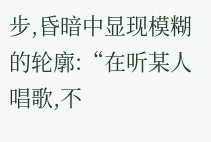步,昏暗中显现模糊的轮廓:“在听某人唱歌,不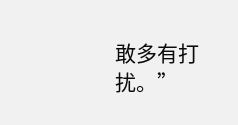敢多有打扰。”